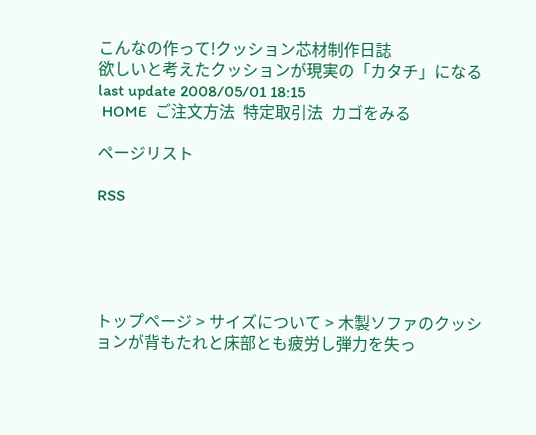こんなの作って!クッション芯材制作日誌
欲しいと考えたクッションが現実の「カタチ」になる
last update 2008/05/01 18:15
 HOME  ご注文方法  特定取引法  カゴをみる

ページリスト

RSS





トップページ > サイズについて > 木製ソファのクッションが背もたれと床部とも疲労し弾力を失っ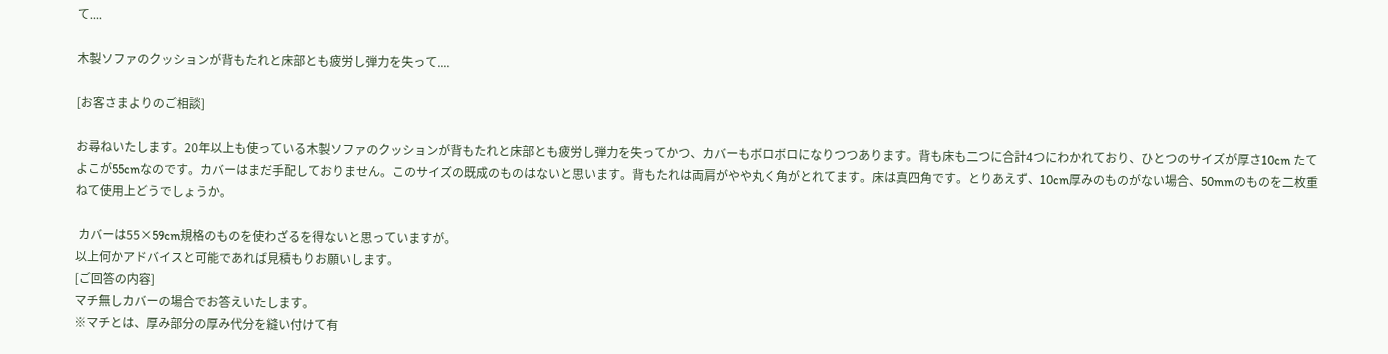て....

木製ソファのクッションが背もたれと床部とも疲労し弾力を失って....

[お客さまよりのご相談]

お尋ねいたします。20年以上も使っている木製ソファのクッションが背もたれと床部とも疲労し弾力を失ってかつ、カバーもボロボロになりつつあります。背も床も二つに合計4つにわかれており、ひとつのサイズが厚さ10cm たてよこが55cmなのです。カバーはまだ手配しておりません。このサイズの既成のものはないと思います。背もたれは両肩がやや丸く角がとれてます。床は真四角です。とりあえず、10cm厚みのものがない場合、50mmのものを二枚重ねて使用上どうでしょうか。

 カバーは55×59cm規格のものを使わざるを得ないと思っていますが。
以上何かアドバイスと可能であれば見積もりお願いします。
[ご回答の内容]
マチ無しカバーの場合でお答えいたします。
※マチとは、厚み部分の厚み代分を縫い付けて有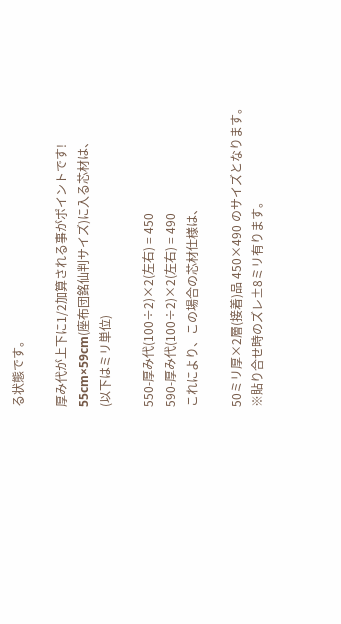る状態です。

厚み代が上下に1/2加算される事がポイントです!
55cm×59cm(座布団銘仙判サイズ)に入る芯材は、
(以下はミリ単位)

550-厚み代(100÷2)×2(左右) = 450
590-厚み代(100÷2)×2(左右) = 490
これにより、この場合の芯材仕様は、

50ミリ厚×2層(接着)品 450×490 のサイズとなります。
※貼り合せ時のズレ±8ミリ有ります。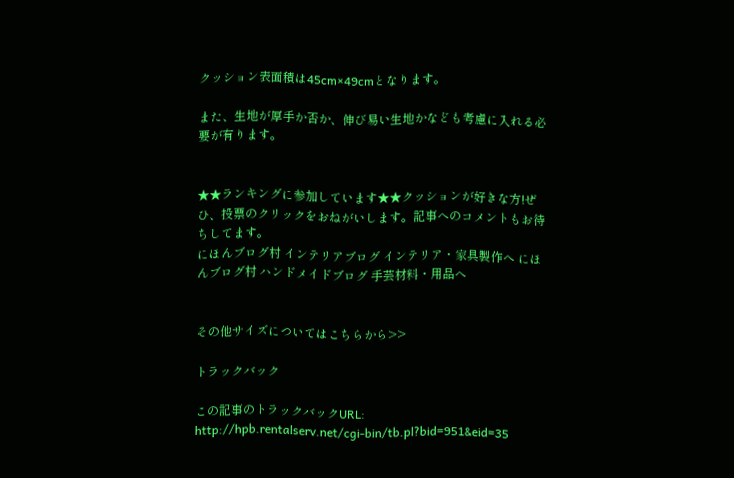クッション表面積は45cm×49cmとなります。

また、生地が厚手か否か、伸び易い生地かなども考慮に入れる必要が有ります。


★★ランキングに参加しています★★クッションが好きな方!ぜひ、投票のクリックをおねがいします。記事へのコメントもお待ちしてます。
にほんブログ村 インテリアブログ インテリア・家具製作へ にほんブログ村 ハンドメイドブログ 手芸材料・用品へ


その他サイズについてはこちらから>>

トラックバック

この記事のトラックバックURL:
http://hpb.rentalserv.net/cgi-bin/tb.pl?bid=951&eid=35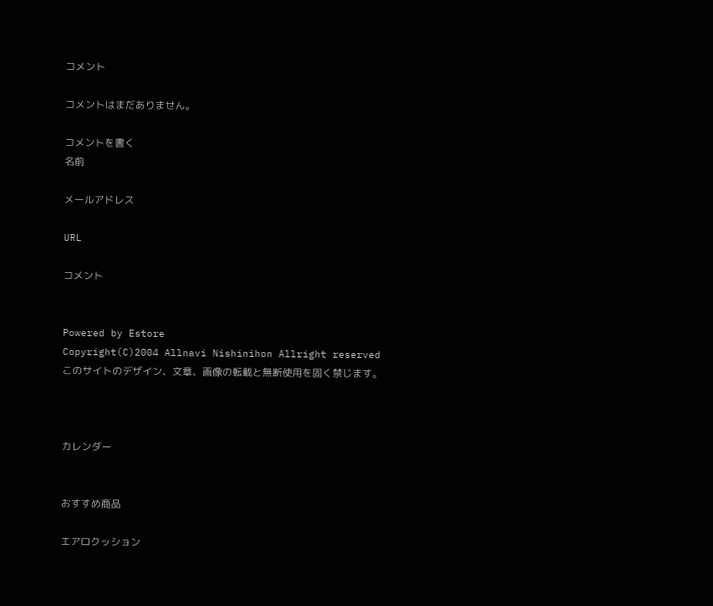コメント

コメントはまだありません。

コメントを書く
名前

メールアドレス

URL

コメント


Powered by Estore
Copyright(C)2004 Allnavi Nishinihon Allright reserved
このサイトのデザイン、文章、画像の転載と無断使用を固く禁じます。



カレンダー


おすすめ商品

エアロクッション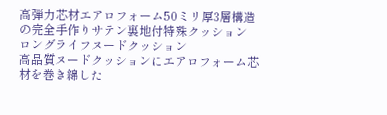高弾力芯材エアロフォーム50ミリ厚3層構造の完全手作りサテン裏地付特殊クッション
ロングライフヌードクッション
高品質ヌードクッションにエアロフォーム芯材を巻き綿した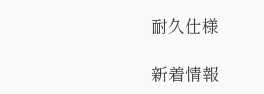耐久仕様

新着情報